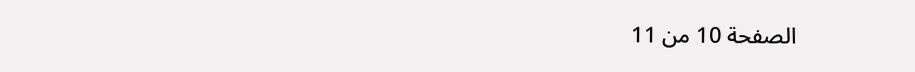الصفحة 10 من 11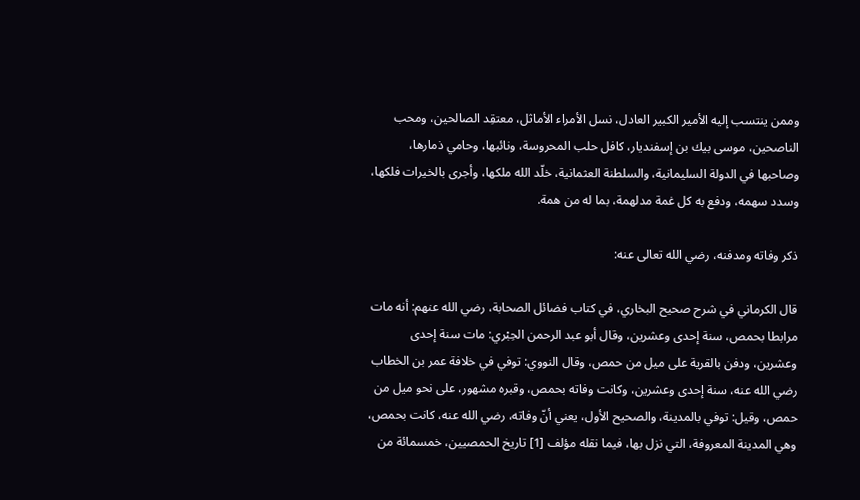وممن ينتسب إليه الأمير الكبير العادل، نسل الأمراء الأماثل، معتقِد الصالحين، ومحب الناصحين، موسى بيك بن إسفنديار، كافل حلب المحروسة، ونائبها، وحامي ذمارها، وصاحبها في الدولة السليمانية، والسلطنة العثمانية، خلّد الله ملكها، وأجرى بالخيرات فلكها، وسدد سهمه، ودفع به كل غمة مدلهمة، بما له من همة.

ذكر وفاته ومدفنه، رضي الله تعالى عنه:

قال الكرماني في شرح صحيح البخاري، في كتاب فضائل الصحابة، رضي الله عنهم: أنه مات مرابطا بحمص، سنة إحدى وعشرين، وقال أبو عبد الرحمن الحِبْري: مات سنة إحدى وعشرين، ودفن بالقرية على ميل من حمص، وقال النووي: توفي في خلافة عمر بن الخطاب رضي الله عنه، سنة إحدى وعشرين، وكانت وفاته بحمص، وقبره مشهور، على نحو ميل من حمص، وقيل: توفي بالمدينة، والصحيح الأول، يعني أنّ وفاته، رضي الله عنه، كانت بحمص، وهي المدينة المعروفة، التي نزل بها، فيما نقله مؤلف [1] تاريخ الحمصيين، خمسمائة من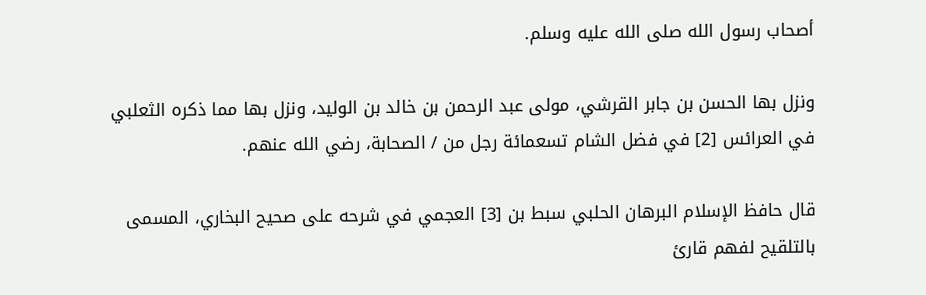أصحاب رسول الله صلى الله عليه وسلم.

ونزل بها الحسن بن جابر القرشي، مولى عبد الرحمن بن خالد بن الوليد، ونزل بها مما ذكره الثعلبي في العرائس [2] في فضل الشام تسعمائة رجل من / الصحابة، رضي الله عنهم.

قال حافظ الإسلام البرهان الحلبي سبط بن [3] العجمي في شرحه على صحيح البخاري، المسمى بالتلقيح لفهم قارئ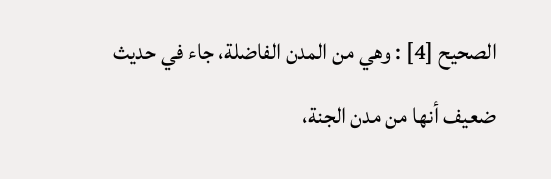الصحيح [4] : وهي من المدن الفاضلة، جاء في حديث ضعيف أنها من مدن الجنة،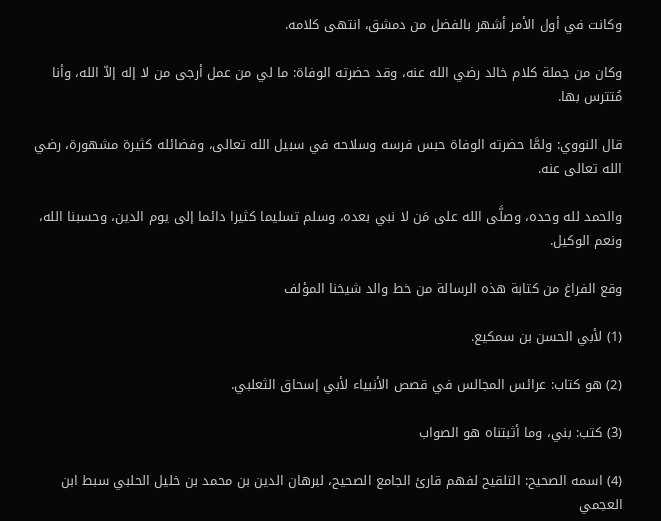وكانت في أول الأمر أشهر بالفضل من دمشق، انتهى كلامه.

وكان من جملة كلام خالد رضي الله عنه، وقد حضرته الوفاة: ما لي من عمل أرجى من لا إله إلاّ الله، وأنا مُتترس بها.

قال النووي: ولمَّا حضرته الوفاة حبس فرسه وسلاحه في سبيل الله تعالى، وفضائله كثيرة مشهورة، رضي الله تعالى عنه.

والحمد لله وحده، وصلَّى الله على مَن لا نبي بعده، وسلم تسليما كثيرا دائما إلى يوم الدين، وحسبنا الله، ونعم الوكيل.

وقع الفراغ من كتابة هذه الرسالة من خط والد شيخنا المؤلف

(1) لأبي الحسن بن سمكيع.

(2) هو كتاب: عرائس المجالس في قصص الأنبياء لأبي إسحاق الثعلبي.

(3) كتب: بني، وما أثبتناه هو الصواب

(4) اسمه الصحيح: التلقيح لفهم قارئ الجامع الصحيح، لبرهان الدين بن محمد بن خليل الحلبي سبط ابن العجمي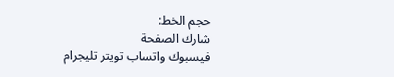حجم الخط:
شارك الصفحة
فيسبوك واتساب تويتر تليجرام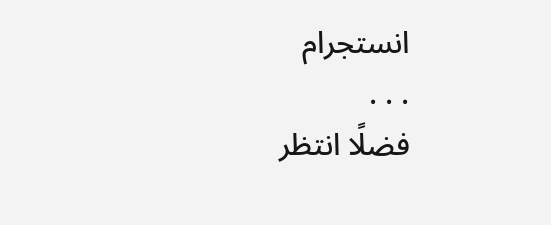انستجرام
. . .
فضلًا انتظر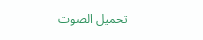تحميل الصوت